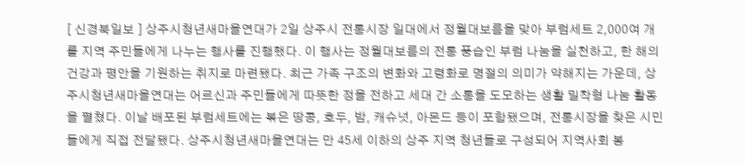[ 신경북일보 ] 상주시청년새마을연대가 2일 상주시 전통시장 일대에서 정월대보름을 맞아 부럼세트 2,000여 개를 지역 주민들에게 나누는 행사를 진행했다. 이 행사는 정월대보름의 전통 풍습인 부럼 나눔을 실천하고, 한 해의 건강과 평안을 기원하는 취지로 마련됐다. 최근 가족 구조의 변화와 고령화로 명절의 의미가 약해지는 가운데, 상주시청년새마을연대는 어르신과 주민들에게 따뜻한 정을 전하고 세대 간 소통을 도모하는 생활 밀착형 나눔 활동을 펼쳤다. 이날 배포된 부럼세트에는 볶은 땅콩, 호두, 밤, 캐슈넛, 아몬드 등이 포함됐으며, 전통시장을 찾은 시민들에게 직접 전달됐다. 상주시청년새마을연대는 만 45세 이하의 상주 지역 청년들로 구성되어 지역사회 봉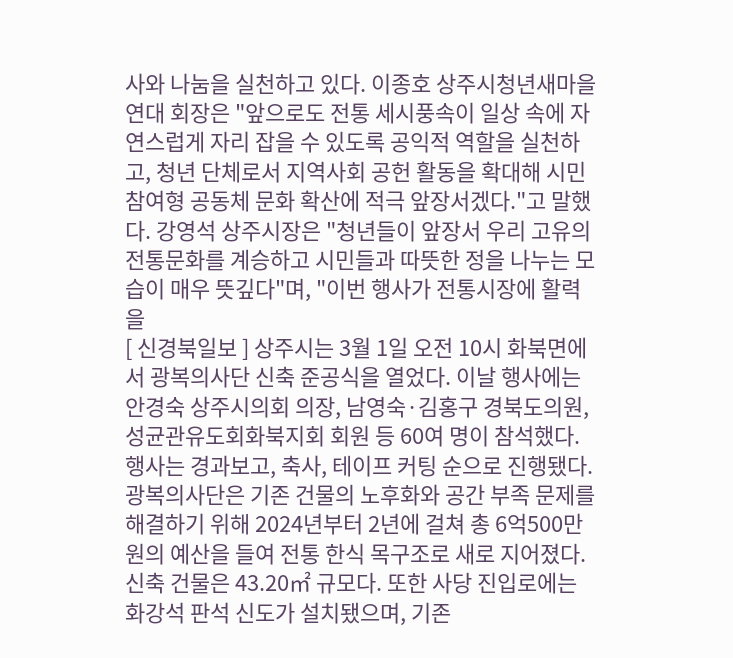사와 나눔을 실천하고 있다. 이종호 상주시청년새마을연대 회장은 "앞으로도 전통 세시풍속이 일상 속에 자연스럽게 자리 잡을 수 있도록 공익적 역할을 실천하고, 청년 단체로서 지역사회 공헌 활동을 확대해 시민 참여형 공동체 문화 확산에 적극 앞장서겠다."고 말했다. 강영석 상주시장은 "청년들이 앞장서 우리 고유의 전통문화를 계승하고 시민들과 따뜻한 정을 나누는 모습이 매우 뜻깊다"며, "이번 행사가 전통시장에 활력을
[ 신경북일보 ] 상주시는 3월 1일 오전 10시 화북면에서 광복의사단 신축 준공식을 열었다. 이날 행사에는 안경숙 상주시의회 의장, 남영숙·김홍구 경북도의원, 성균관유도회화북지회 회원 등 60여 명이 참석했다. 행사는 경과보고, 축사, 테이프 커팅 순으로 진행됐다. 광복의사단은 기존 건물의 노후화와 공간 부족 문제를 해결하기 위해 2024년부터 2년에 걸쳐 총 6억500만원의 예산을 들여 전통 한식 목구조로 새로 지어졌다. 신축 건물은 43.20㎡ 규모다. 또한 사당 진입로에는 화강석 판석 신도가 설치됐으며, 기존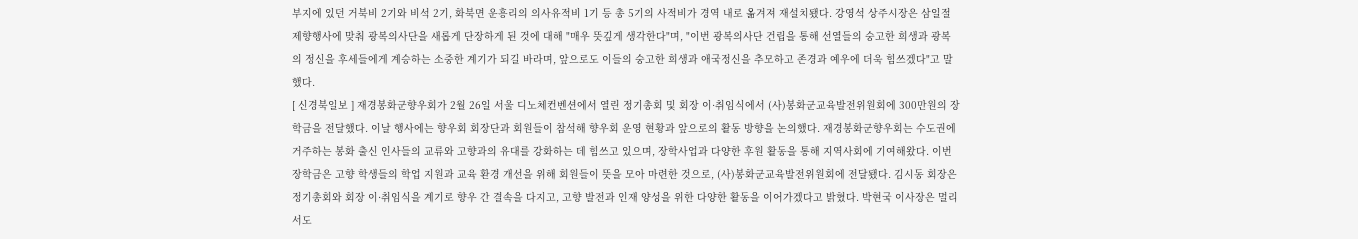부지에 있던 거북비 2기와 비석 2기, 화북면 운흥리의 의사유적비 1기 등 총 5기의 사적비가 경역 내로 옮겨져 재설치됐다. 강영석 상주시장은 삼일절 제향행사에 맞춰 광복의사단을 새롭게 단장하게 된 것에 대해 "매우 뜻깊게 생각한다"며, "이번 광복의사단 건립을 통해 선열들의 숭고한 희생과 광복의 정신을 후세들에게 계승하는 소중한 계기가 되길 바라며, 앞으로도 이들의 숭고한 희생과 애국정신을 추모하고 존경과 예우에 더욱 힘쓰겠다"고 말했다.
[ 신경북일보 ] 재경봉화군향우회가 2월 26일 서울 디노체컨벤션에서 열린 정기총회 및 회장 이·취임식에서 (사)봉화군교육발전위원회에 300만원의 장학금을 전달했다. 이날 행사에는 향우회 회장단과 회원들이 참석해 향우회 운영 현황과 앞으로의 활동 방향을 논의했다. 재경봉화군향우회는 수도권에 거주하는 봉화 출신 인사들의 교류와 고향과의 유대를 강화하는 데 힘쓰고 있으며, 장학사업과 다양한 후원 활동을 통해 지역사회에 기여해왔다. 이번 장학금은 고향 학생들의 학업 지원과 교육 환경 개선을 위해 회원들이 뜻을 모아 마련한 것으로, (사)봉화군교육발전위원회에 전달됐다. 김시동 회장은 정기총회와 회장 이·취임식을 계기로 향우 간 결속을 다지고, 고향 발전과 인재 양성을 위한 다양한 활동을 이어가겠다고 밝혔다. 박현국 이사장은 멀리서도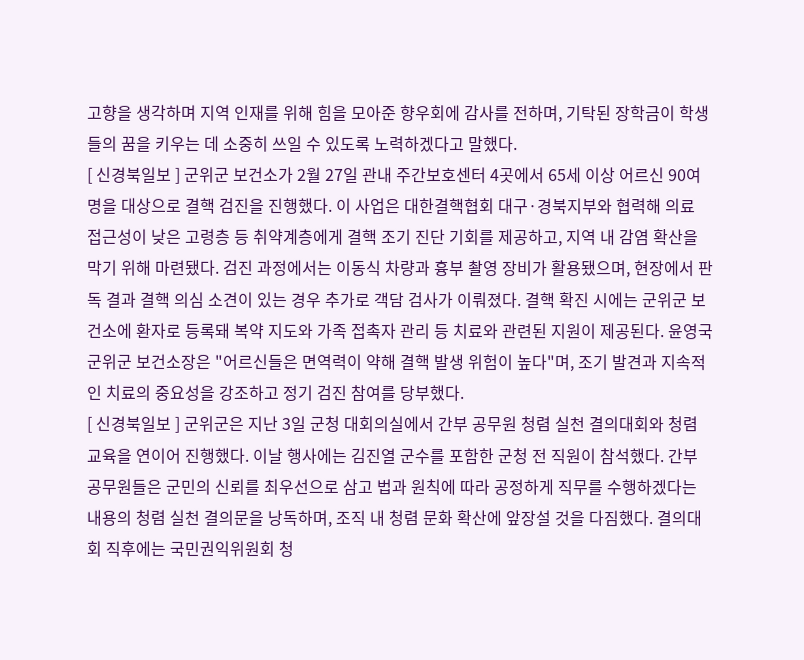고향을 생각하며 지역 인재를 위해 힘을 모아준 향우회에 감사를 전하며, 기탁된 장학금이 학생들의 꿈을 키우는 데 소중히 쓰일 수 있도록 노력하겠다고 말했다.
[ 신경북일보 ] 군위군 보건소가 2월 27일 관내 주간보호센터 4곳에서 65세 이상 어르신 90여 명을 대상으로 결핵 검진을 진행했다. 이 사업은 대한결핵협회 대구·경북지부와 협력해 의료 접근성이 낮은 고령층 등 취약계층에게 결핵 조기 진단 기회를 제공하고, 지역 내 감염 확산을 막기 위해 마련됐다. 검진 과정에서는 이동식 차량과 흉부 촬영 장비가 활용됐으며, 현장에서 판독 결과 결핵 의심 소견이 있는 경우 추가로 객담 검사가 이뤄졌다. 결핵 확진 시에는 군위군 보건소에 환자로 등록돼 복약 지도와 가족 접촉자 관리 등 치료와 관련된 지원이 제공된다. 윤영국 군위군 보건소장은 "어르신들은 면역력이 약해 결핵 발생 위험이 높다"며, 조기 발견과 지속적인 치료의 중요성을 강조하고 정기 검진 참여를 당부했다.
[ 신경북일보 ] 군위군은 지난 3일 군청 대회의실에서 간부 공무원 청렴 실천 결의대회와 청렴 교육을 연이어 진행했다. 이날 행사에는 김진열 군수를 포함한 군청 전 직원이 참석했다. 간부 공무원들은 군민의 신뢰를 최우선으로 삼고 법과 원칙에 따라 공정하게 직무를 수행하겠다는 내용의 청렴 실천 결의문을 낭독하며, 조직 내 청렴 문화 확산에 앞장설 것을 다짐했다. 결의대회 직후에는 국민권익위원회 청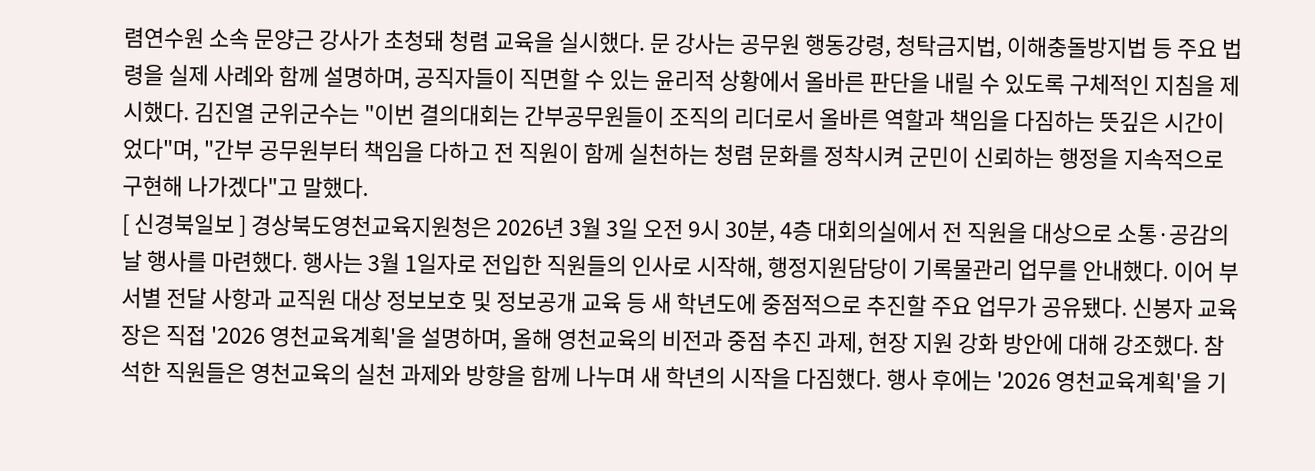렴연수원 소속 문양근 강사가 초청돼 청렴 교육을 실시했다. 문 강사는 공무원 행동강령, 청탁금지법, 이해충돌방지법 등 주요 법령을 실제 사례와 함께 설명하며, 공직자들이 직면할 수 있는 윤리적 상황에서 올바른 판단을 내릴 수 있도록 구체적인 지침을 제시했다. 김진열 군위군수는 "이번 결의대회는 간부공무원들이 조직의 리더로서 올바른 역할과 책임을 다짐하는 뜻깊은 시간이었다"며, "간부 공무원부터 책임을 다하고 전 직원이 함께 실천하는 청렴 문화를 정착시켜 군민이 신뢰하는 행정을 지속적으로 구현해 나가겠다"고 말했다.
[ 신경북일보 ] 경상북도영천교육지원청은 2026년 3월 3일 오전 9시 30분, 4층 대회의실에서 전 직원을 대상으로 소통·공감의 날 행사를 마련했다. 행사는 3월 1일자로 전입한 직원들의 인사로 시작해, 행정지원담당이 기록물관리 업무를 안내했다. 이어 부서별 전달 사항과 교직원 대상 정보보호 및 정보공개 교육 등 새 학년도에 중점적으로 추진할 주요 업무가 공유됐다. 신봉자 교육장은 직접 '2026 영천교육계획'을 설명하며, 올해 영천교육의 비전과 중점 추진 과제, 현장 지원 강화 방안에 대해 강조했다. 참석한 직원들은 영천교육의 실천 과제와 방향을 함께 나누며 새 학년의 시작을 다짐했다. 행사 후에는 '2026 영천교육계획'을 기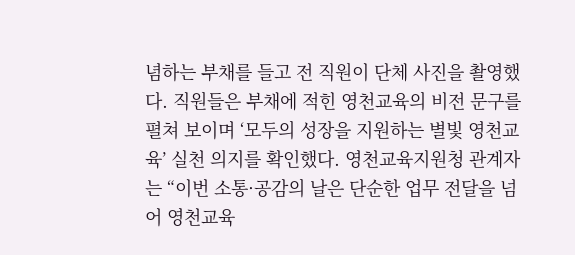념하는 부채를 들고 전 직원이 단체 사진을 촬영했다. 직원들은 부채에 적힌 영천교육의 비전 문구를 펼쳐 보이며 ‘모두의 성장을 지원하는 별빛 영천교육’ 실천 의지를 확인했다. 영천교육지원청 관계자는 “이번 소통·공감의 날은 단순한 업무 전달을 넘어 영천교육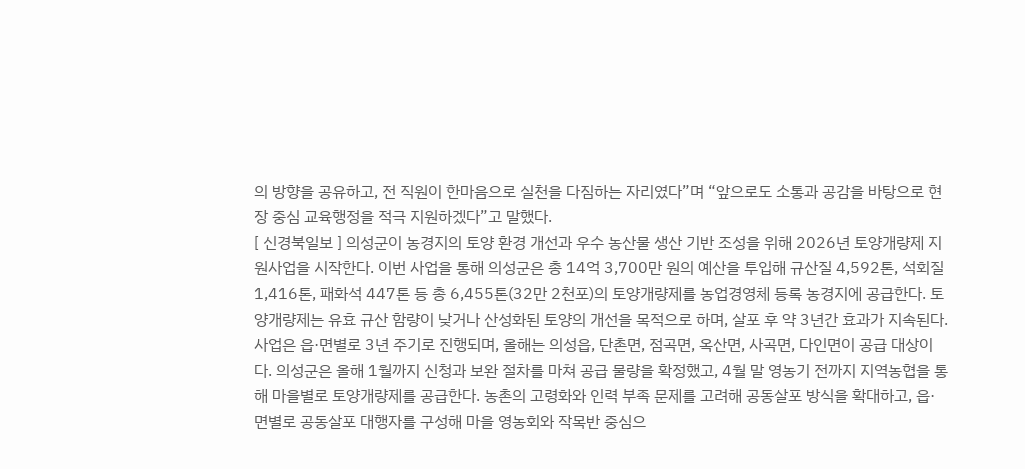의 방향을 공유하고, 전 직원이 한마음으로 실천을 다짐하는 자리였다”며 “앞으로도 소통과 공감을 바탕으로 현장 중심 교육행정을 적극 지원하겠다”고 말했다.
[ 신경북일보 ] 의성군이 농경지의 토양 환경 개선과 우수 농산물 생산 기반 조성을 위해 2026년 토양개량제 지원사업을 시작한다. 이번 사업을 통해 의성군은 총 14억 3,700만 원의 예산을 투입해 규산질 4,592톤, 석회질 1,416톤, 패화석 447톤 등 총 6,455톤(32만 2천포)의 토양개량제를 농업경영체 등록 농경지에 공급한다. 토양개량제는 유효 규산 함량이 낮거나 산성화된 토양의 개선을 목적으로 하며, 살포 후 약 3년간 효과가 지속된다. 사업은 읍·면별로 3년 주기로 진행되며, 올해는 의성읍, 단촌면, 점곡면, 옥산면, 사곡면, 다인면이 공급 대상이다. 의성군은 올해 1월까지 신청과 보완 절차를 마쳐 공급 물량을 확정했고, 4월 말 영농기 전까지 지역농협을 통해 마을별로 토양개량제를 공급한다. 농촌의 고령화와 인력 부족 문제를 고려해 공동살포 방식을 확대하고, 읍·면별로 공동살포 대행자를 구성해 마을 영농회와 작목반 중심으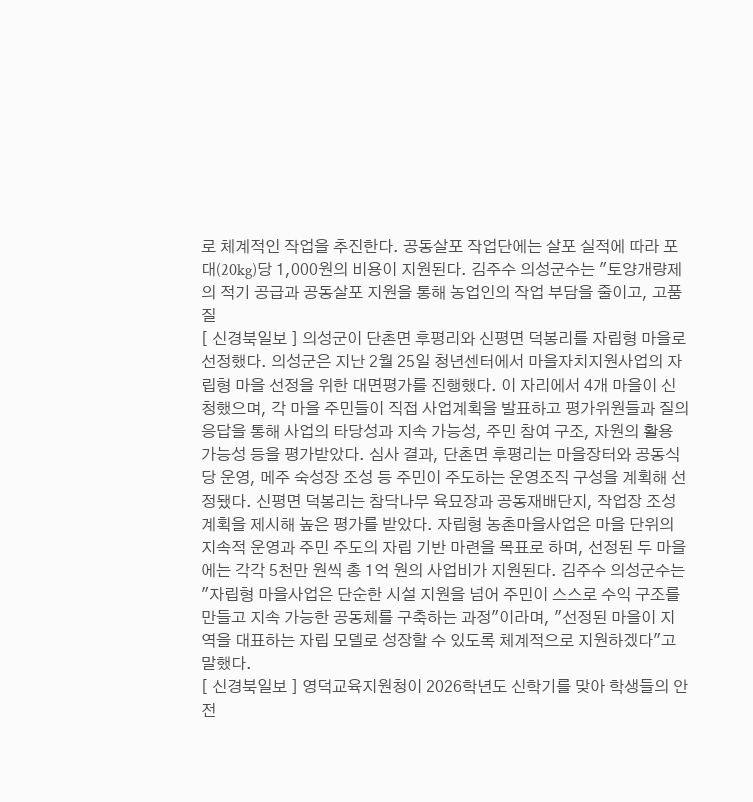로 체계적인 작업을 추진한다. 공동살포 작업단에는 살포 실적에 따라 포대(20kg)당 1,000원의 비용이 지원된다. 김주수 의성군수는 "토양개량제의 적기 공급과 공동살포 지원을 통해 농업인의 작업 부담을 줄이고, 고품질
[ 신경북일보 ] 의성군이 단촌면 후평리와 신평면 덕봉리를 자립형 마을로 선정했다. 의성군은 지난 2월 25일 청년센터에서 마을자치지원사업의 자립형 마을 선정을 위한 대면평가를 진행했다. 이 자리에서 4개 마을이 신청했으며, 각 마을 주민들이 직접 사업계획을 발표하고 평가위원들과 질의응답을 통해 사업의 타당성과 지속 가능성, 주민 참여 구조, 자원의 활용 가능성 등을 평가받았다. 심사 결과, 단촌면 후평리는 마을장터와 공동식당 운영, 메주 숙성장 조성 등 주민이 주도하는 운영조직 구성을 계획해 선정됐다. 신평면 덕봉리는 참닥나무 육묘장과 공동재배단지, 작업장 조성 계획을 제시해 높은 평가를 받았다. 자립형 농촌마을사업은 마을 단위의 지속적 운영과 주민 주도의 자립 기반 마련을 목표로 하며, 선정된 두 마을에는 각각 5천만 원씩 총 1억 원의 사업비가 지원된다. 김주수 의성군수는 "자립형 마을사업은 단순한 시설 지원을 넘어 주민이 스스로 수익 구조를 만들고 지속 가능한 공동체를 구축하는 과정"이라며, "선정된 마을이 지역을 대표하는 자립 모델로 성장할 수 있도록 체계적으로 지원하겠다"고 말했다.
[ 신경북일보 ] 영덕교육지원청이 2026학년도 신학기를 맞아 학생들의 안전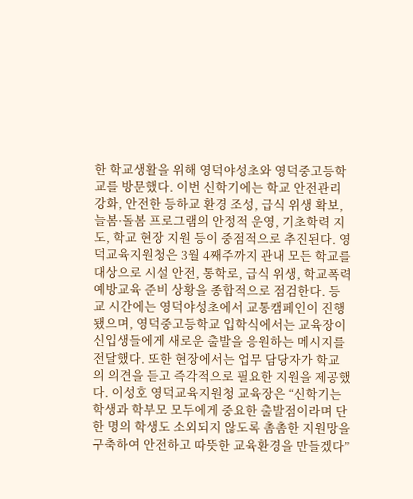한 학교생활을 위해 영덕야성초와 영덕중고등학교를 방문했다. 이번 신학기에는 학교 안전관리 강화, 안전한 등하교 환경 조성, 급식 위생 확보, 늘봄·돌봄 프로그램의 안정적 운영, 기초학력 지도, 학교 현장 지원 등이 중점적으로 추진된다. 영덕교육지원청은 3월 4째주까지 관내 모든 학교를 대상으로 시설 안전, 통학로, 급식 위생, 학교폭력 예방교육 준비 상황을 종합적으로 점검한다. 등교 시간에는 영덕야성초에서 교통캠페인이 진행됐으며, 영덕중고등학교 입학식에서는 교육장이 신입생들에게 새로운 출발을 응원하는 메시지를 전달했다. 또한 현장에서는 업무 담당자가 학교의 의견을 듣고 즉각적으로 필요한 지원을 제공했다. 이성호 영덕교육지원청 교육장은 “신학기는 학생과 학부모 모두에게 중요한 출발점이라며 단 한 명의 학생도 소외되지 않도록 촘촘한 지원망을 구축하여 안전하고 따뜻한 교육환경을 만들겠다”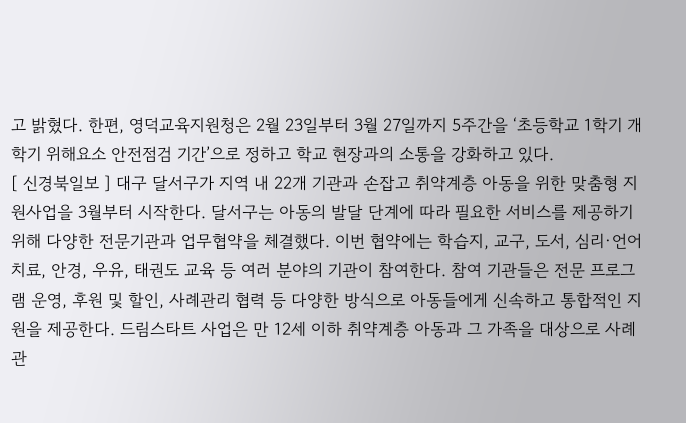고 밝혔다. 한편, 영덕교육지원청은 2월 23일부터 3월 27일까지 5주간을 ‘초등학교 1학기 개학기 위해요소 안전점검 기간’으로 정하고 학교 현장과의 소통을 강화하고 있다.
[ 신경북일보 ] 대구 달서구가 지역 내 22개 기관과 손잡고 취약계층 아동을 위한 맞춤형 지원사업을 3월부터 시작한다. 달서구는 아동의 발달 단계에 따라 필요한 서비스를 제공하기 위해 다양한 전문기관과 업무협약을 체결했다. 이번 협약에는 학습지, 교구, 도서, 심리·언어치료, 안경, 우유, 태권도 교육 등 여러 분야의 기관이 참여한다. 참여 기관들은 전문 프로그램 운영, 후원 및 할인, 사례관리 협력 등 다양한 방식으로 아동들에게 신속하고 통합적인 지원을 제공한다. 드림스타트 사업은 만 12세 이하 취약계층 아동과 그 가족을 대상으로 사례관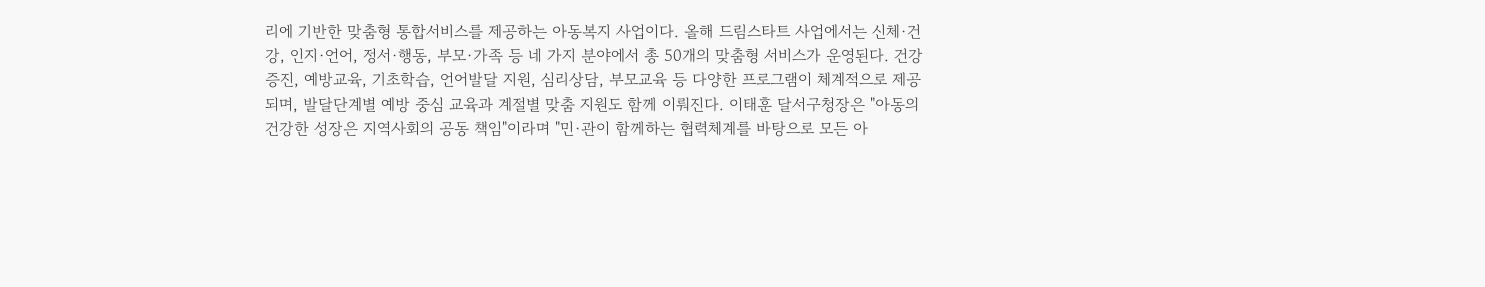리에 기반한 맞춤형 통합서비스를 제공하는 아동복지 사업이다. 올해 드림스타트 사업에서는 신체·건강, 인지·언어, 정서·행동, 부모·가족 등 네 가지 분야에서 총 50개의 맞춤형 서비스가 운영된다. 건강증진, 예방교육, 기초학습, 언어발달 지원, 심리상담, 부모교육 등 다양한 프로그램이 체계적으로 제공되며, 발달단계별 예방 중심 교육과 계절별 맞춤 지원도 함께 이뤄진다. 이태훈 달서구청장은 "아동의 건강한 성장은 지역사회의 공동 책임"이라며 "민·관이 함께하는 협력체계를 바탕으로 모든 아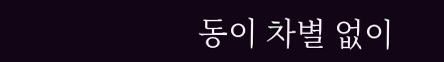동이 차별 없이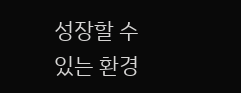성장할 수 있는 환경